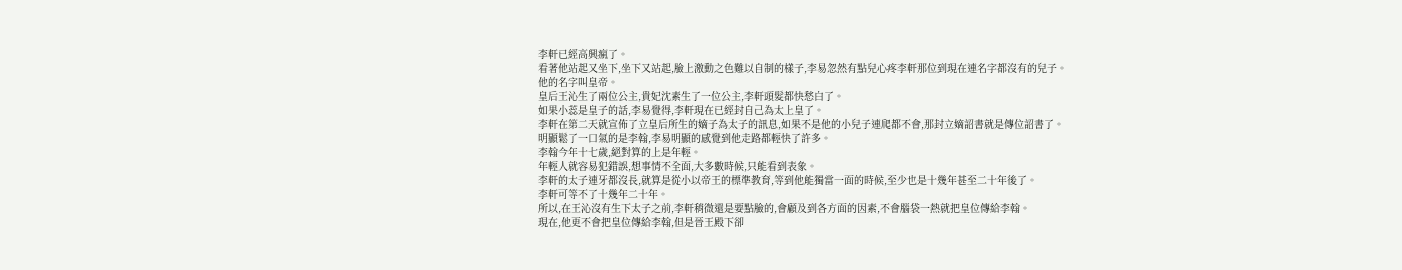李軒已經高興瘋了。
看著他站起又坐下,坐下又站起,臉上激動之色難以自制的樣子,李易忽然有點兒心疼李軒那位到現在連名字都沒有的兒子。
他的名字叫皇帝。
皇后王沁生了兩位公主,貴妃沈素生了一位公主,李軒頭髮都快愁白了。
如果小蕊是皇子的話,李易覺得,李軒現在已經封自己為太上皇了。
李軒在第二天就宣佈了立皇后所生的嫡子為太子的訊息,如果不是他的小兒子連爬都不會,那封立嫡詔書就是傳位詔書了。
明顯鬆了一口氣的是李翰,李易明顯的感覺到他走路都輕快了許多。
李翰今年十七歲,絕對算的上是年輕。
年輕人就容易犯錯誤,想事情不全面,大多數時候,只能看到表象。
李軒的太子連牙都沒長,就算是從小以帝王的標準教育,等到他能獨當一面的時候,至少也是十幾年甚至二十年後了。
李軒可等不了十幾年二十年。
所以,在王沁沒有生下太子之前,李軒稍微還是要點臉的,會顧及到各方面的因素,不會腦袋一熱就把皇位傳給李翰。
現在,他更不會把皇位傳給李翰,但是晉王殿下卻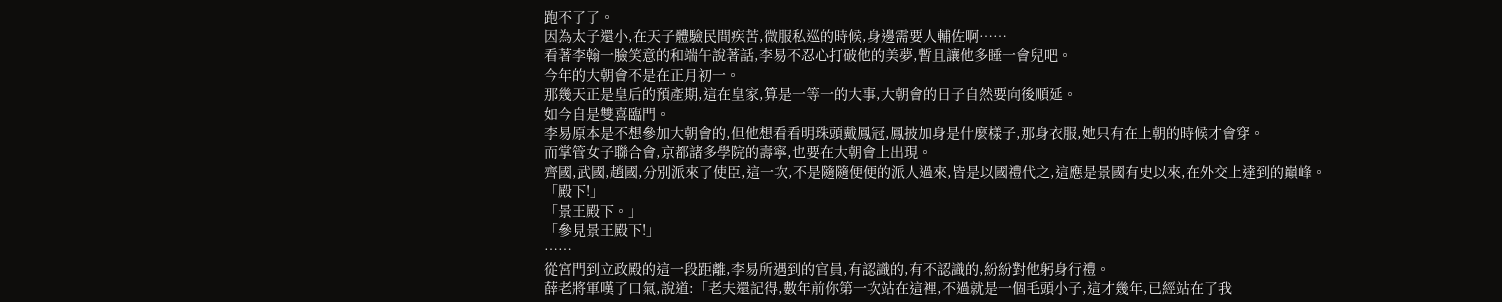跑不了了。
因為太子還小,在天子體驗民間疾苦,微服私巡的時候,身邊需要人輔佐啊……
看著李翰一臉笑意的和端午說著話,李易不忍心打破他的美夢,暫且讓他多睡一會兒吧。
今年的大朝會不是在正月初一。
那幾天正是皇后的預產期,這在皇家,算是一等一的大事,大朝會的日子自然要向後順延。
如今自是雙喜臨門。
李易原本是不想參加大朝會的,但他想看看明珠頭戴鳳冠,鳳披加身是什麼樣子,那身衣服,她只有在上朝的時候才會穿。
而掌管女子聯合會,京都諸多學院的壽寧,也要在大朝會上出現。
齊國,武國,趙國,分別派來了使臣,這一次,不是隨隨便便的派人過來,皆是以國禮代之,這應是景國有史以來,在外交上達到的巔峰。
「殿下!」
「景王殿下。」
「參見景王殿下!」
……
從宮門到立政殿的這一段距離,李易所遇到的官員,有認識的,有不認識的,紛紛對他躬身行禮。
薛老將軍嘆了口氣,說道:「老夫還記得,數年前你第一次站在這裡,不過就是一個毛頭小子,這才幾年,已經站在了我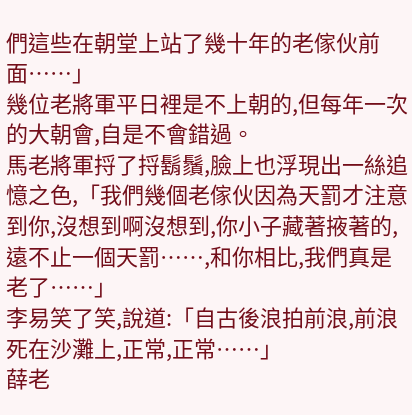們這些在朝堂上站了幾十年的老傢伙前面……」
幾位老將軍平日裡是不上朝的,但每年一次的大朝會,自是不會錯過。
馬老將軍捋了捋鬍鬚,臉上也浮現出一絲追憶之色,「我們幾個老傢伙因為天罰才注意到你,沒想到啊沒想到,你小子藏著掖著的,遠不止一個天罰……,和你相比,我們真是老了……」
李易笑了笑,說道:「自古後浪拍前浪,前浪死在沙灘上,正常,正常……」
薛老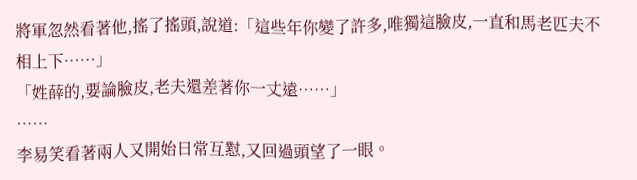將軍忽然看著他,搖了搖頭,說道:「這些年你變了許多,唯獨這臉皮,一直和馬老匹夫不相上下……」
「姓薛的,要論臉皮,老夫還差著你一丈遠……」
……
李易笑看著兩人又開始日常互懟,又回過頭望了一眼。